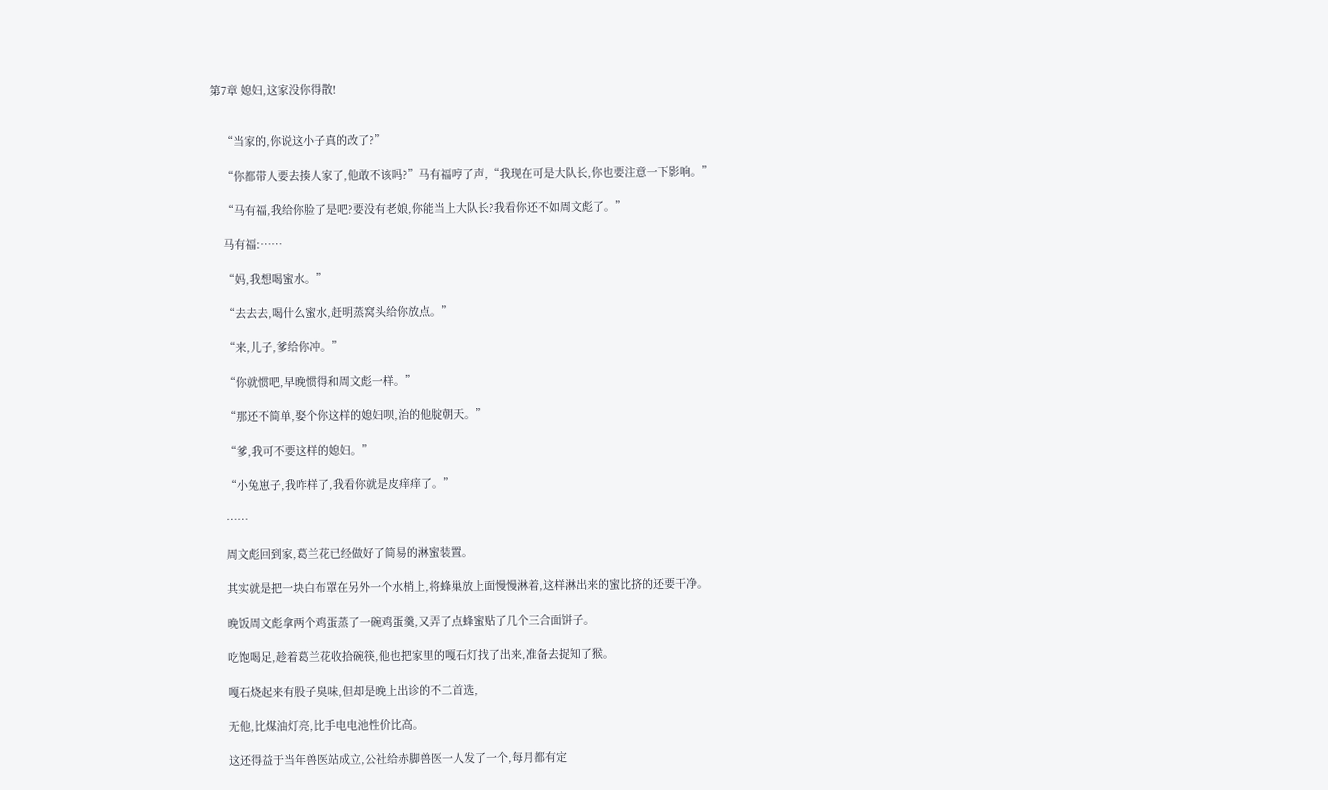第7章 媳妇,这家没你得散!


    “当家的,你说这小子真的改了?”

    “你都带人要去揍人家了,他敢不该吗?”马有福哼了声,“我现在可是大队长,你也要注意一下影响。”

    “马有福,我给你脸了是吧?要没有老娘,你能当上大队长?我看你还不如周文彪了。”

    马有福:……

    “妈,我想喝蜜水。”

    “去去去,喝什么蜜水,赶明蒸窝头给你放点。”

    “来,儿子,爹给你冲。”

    “你就惯吧,早晚惯得和周文彪一样。”

    “那还不简单,娶个你这样的媳妇呗,治的他腚朝天。”

    “爹,我可不要这样的媳妇。”

    “小兔崽子,我咋样了,我看你就是皮痒痒了。”

    ……

    周文彪回到家,葛兰花已经做好了简易的淋蜜装置。

    其实就是把一块白布罩在另外一个水梢上,将蜂巢放上面慢慢淋着,这样淋出来的蜜比挤的还要干净。

    晚饭周文彪拿两个鸡蛋蒸了一碗鸡蛋羹,又弄了点蜂蜜贴了几个三合面饼子。

    吃饱喝足,趁着葛兰花收拾碗筷,他也把家里的嘎石灯找了出来,准备去捉知了猴。

    嘎石烧起来有股子臭味,但却是晚上出诊的不二首选,

    无他,比煤油灯亮,比手电电池性价比高。

    这还得益于当年兽医站成立,公社给赤脚兽医一人发了一个,每月都有定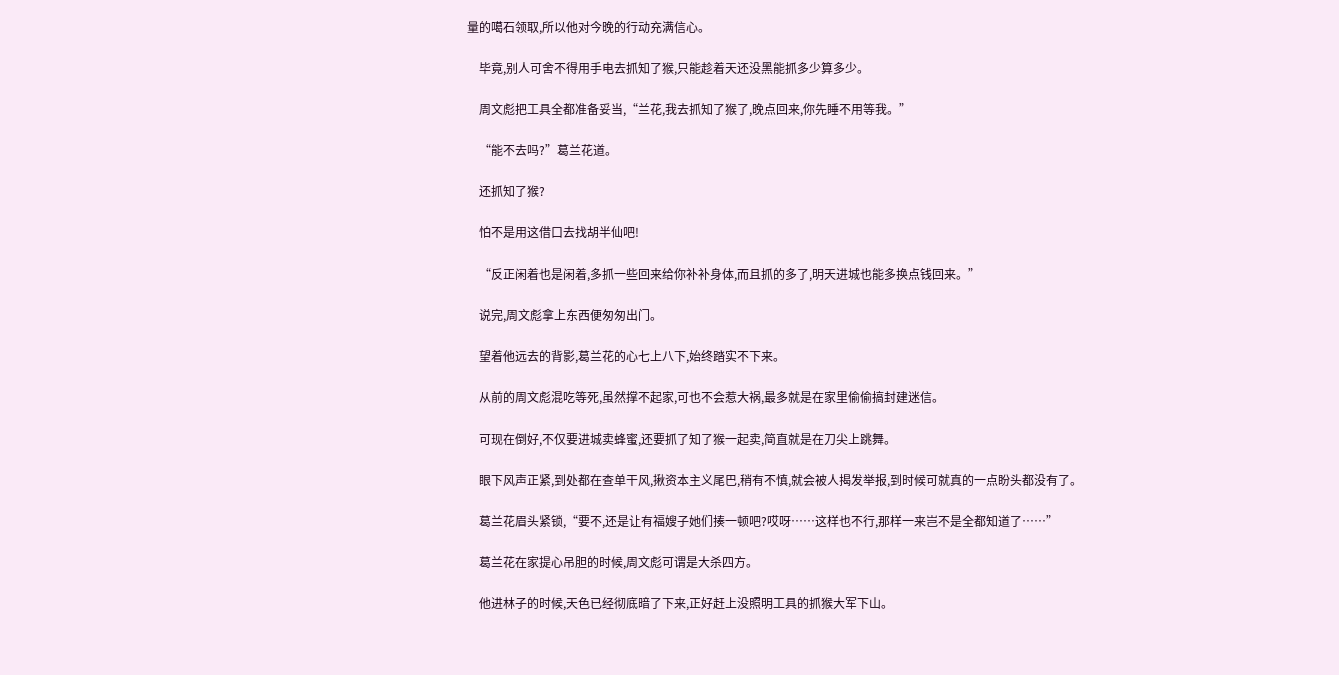量的噶石领取,所以他对今晚的行动充满信心。

    毕竟,别人可舍不得用手电去抓知了猴,只能趁着天还没黑能抓多少算多少。

    周文彪把工具全都准备妥当,“兰花,我去抓知了猴了,晚点回来,你先睡不用等我。”

    “能不去吗?”葛兰花道。

    还抓知了猴?

    怕不是用这借口去找胡半仙吧!

    “反正闲着也是闲着,多抓一些回来给你补补身体,而且抓的多了,明天进城也能多换点钱回来。”

    说完,周文彪拿上东西便匆匆出门。

    望着他远去的背影,葛兰花的心七上八下,始终踏实不下来。

    从前的周文彪混吃等死,虽然撑不起家,可也不会惹大祸,最多就是在家里偷偷搞封建迷信。

    可现在倒好,不仅要进城卖蜂蜜,还要抓了知了猴一起卖,简直就是在刀尖上跳舞。

    眼下风声正紧,到处都在查单干风,揪资本主义尾巴,稍有不慎,就会被人揭发举报,到时候可就真的一点盼头都没有了。

    葛兰花眉头紧锁,“要不,还是让有福嫂子她们揍一顿吧?哎呀……这样也不行,那样一来岂不是全都知道了……”

    葛兰花在家提心吊胆的时候,周文彪可谓是大杀四方。

    他进林子的时候,天色已经彻底暗了下来,正好赶上没照明工具的抓猴大军下山。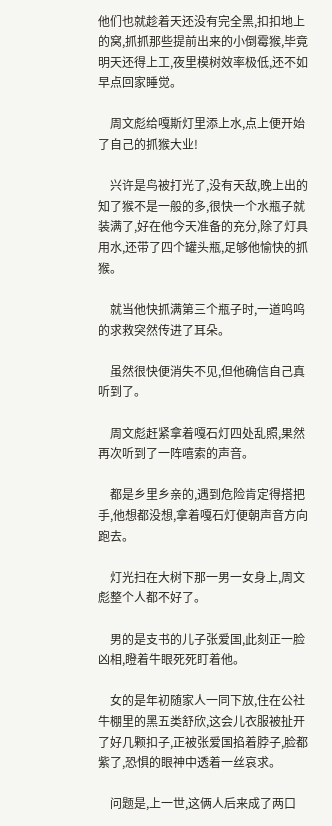他们也就趁着天还没有完全黑,扣扣地上的窝,抓抓那些提前出来的小倒霉猴,毕竟明天还得上工,夜里模树效率极低,还不如早点回家睡觉。

    周文彪给嘎斯灯里添上水,点上便开始了自己的抓猴大业!

    兴许是鸟被打光了,没有天敌,晚上出的知了猴不是一般的多,很快一个水瓶子就装满了,好在他今天准备的充分,除了灯具用水,还带了四个罐头瓶,足够他愉快的抓猴。

    就当他快抓满第三个瓶子时,一道呜呜的求救突然传进了耳朵。

    虽然很快便消失不见,但他确信自己真听到了。

    周文彪赶紧拿着嘎石灯四处乱照,果然再次听到了一阵嘻索的声音。

    都是乡里乡亲的,遇到危险肯定得搭把手,他想都没想,拿着嘎石灯便朝声音方向跑去。

    灯光扫在大树下那一男一女身上,周文彪整个人都不好了。

    男的是支书的儿子张爱国,此刻正一脸凶相,瞪着牛眼死死盯着他。

    女的是年初随家人一同下放,住在公社牛棚里的黑五类舒欣,这会儿衣服被扯开了好几颗扣子,正被张爱国掐着脖子,脸都紫了,恐惧的眼神中透着一丝哀求。

    问题是,上一世,这俩人后来成了两口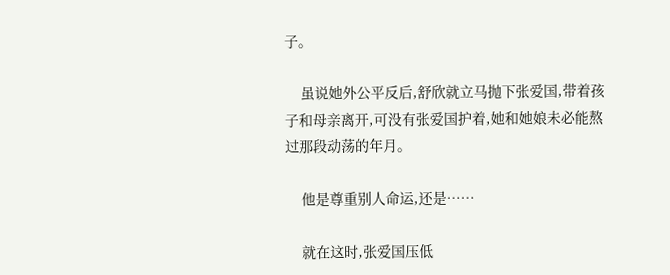子。

    虽说她外公平反后,舒欣就立马抛下张爱国,带着孩子和母亲离开,可没有张爱国护着,她和她娘未必能熬过那段动荡的年月。

    他是尊重别人命运,还是……

    就在这时,张爱国压低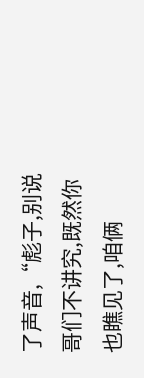了声音,“彪子,别说哥们不讲究,既然你也瞧见了,咱俩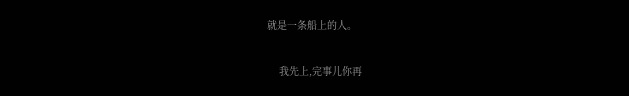就是一条船上的人。

    我先上,完事儿你再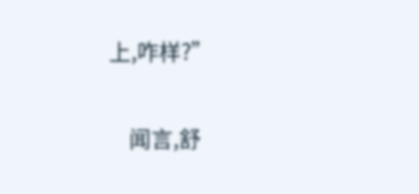上,咋样?”

    闻言,舒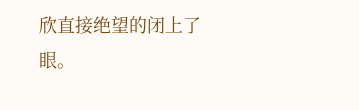欣直接绝望的闭上了眼。